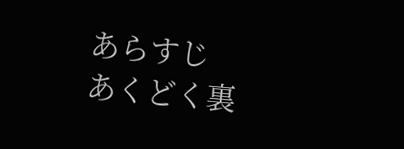あらすじ
あくどく裏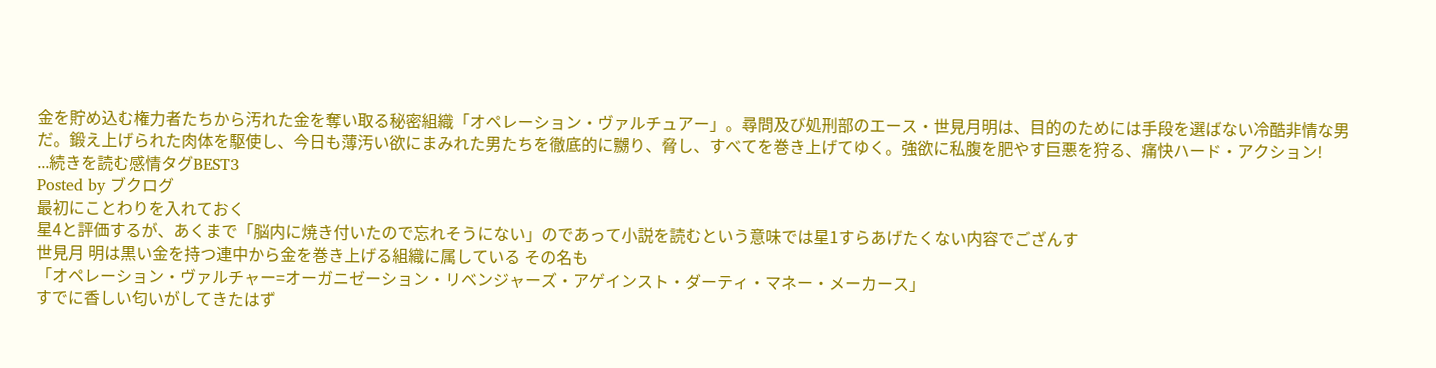金を貯め込む権力者たちから汚れた金を奪い取る秘密組織「オペレーション・ヴァルチュアー」。尋問及び処刑部のエース・世見月明は、目的のためには手段を選ばない冷酷非情な男だ。鍛え上げられた肉体を駆使し、今日も薄汚い欲にまみれた男たちを徹底的に嬲り、脅し、すべてを巻き上げてゆく。強欲に私腹を肥やす巨悪を狩る、痛快ハード・アクション!
...続きを読む感情タグBEST3
Posted by ブクログ
最初にことわりを入れておく
星4と評価するが、あくまで「脳内に焼き付いたので忘れそうにない」のであって小説を読むという意味では星1すらあげたくない内容でござんす
世見月 明は黒い金を持つ連中から金を巻き上げる組織に属している その名も
「オペレーション・ヴァルチャー=オーガニゼーション・リベンジャーズ・アゲインスト・ダーティ・マネー・メーカース」
すでに香しい匂いがしてきたはず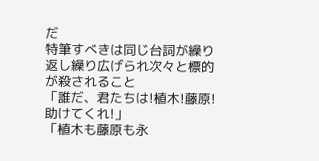だ
特筆すべきは同じ台詞が繰り返し繰り広げられ次々と標的が殺されること
「誰だ、君たちは!植木!藤原!助けてくれ!」
「植木も藤原も永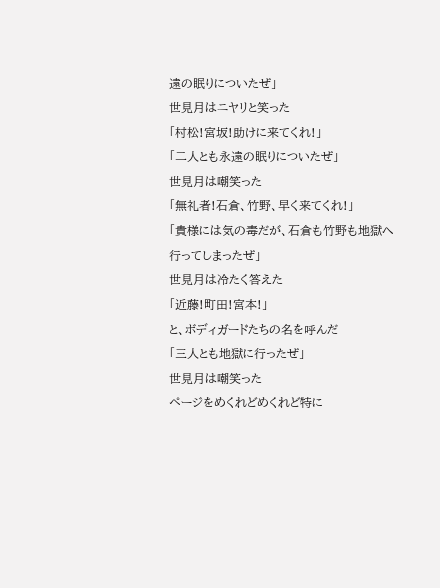遠の眠りについたぜ」
世見月はニヤリと笑った
「村松!宮坂!助けに来てくれ!」
「二人とも永遠の眠りについたぜ」
世見月は嘲笑った
「無礼者!石倉、竹野、早く来てくれ!」
「貴様には気の毒だが、石倉も竹野も地獄へ行ってしまったぜ」
世見月は冷たく答えた
「近藤!町田!宮本!」
と、ボディガードたちの名を呼んだ
「三人とも地獄に行ったぜ」
世見月は嘲笑った
ページをめくれどめくれど特に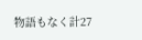物語もなく計27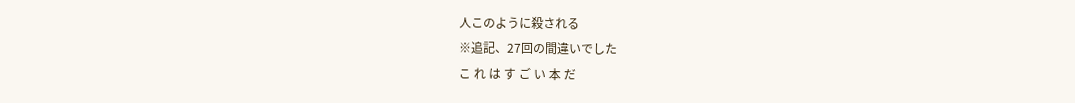人このように殺される
※追記、27回の間違いでした
こ れ は す ご い 本 だ